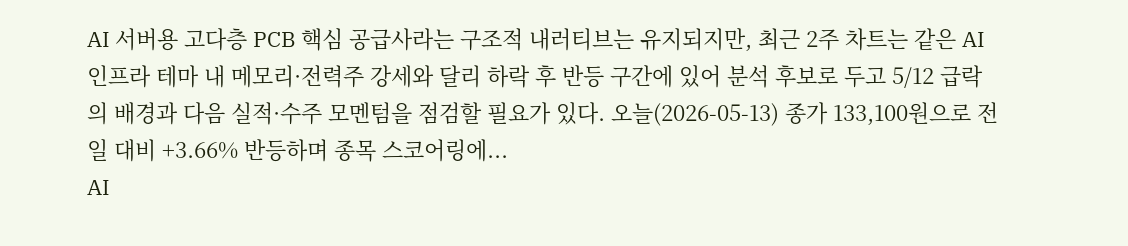AI 서버용 고다층 PCB 핵심 공급사라는 구조적 내러티브는 유지되지만, 최근 2주 차트는 같은 AI 인프라 테마 내 메모리·전력주 강세와 달리 하락 후 반등 구간에 있어 분석 후보로 두고 5/12 급락의 배경과 다음 실적·수주 모멘텀을 점검할 필요가 있다. 오늘(2026-05-13) 종가 133,100원으로 전일 대비 +3.66% 반등하며 종목 스코어링에...
AI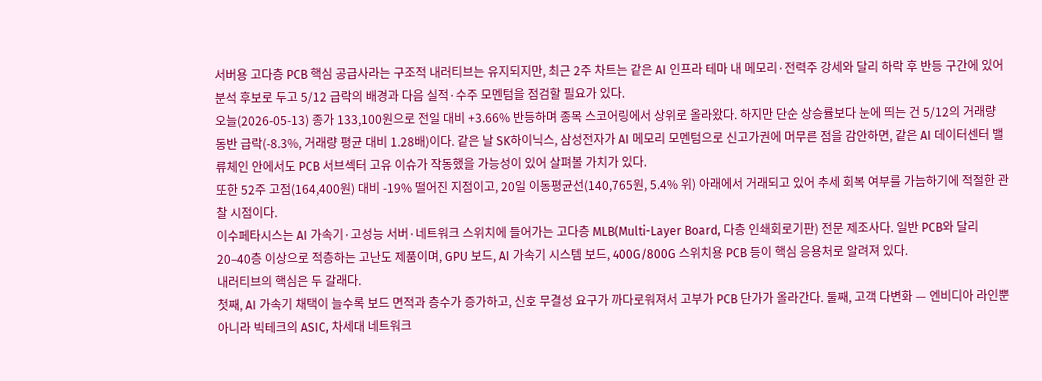서버용 고다층 PCB 핵심 공급사라는 구조적 내러티브는 유지되지만, 최근 2주 차트는 같은 AI 인프라 테마 내 메모리·전력주 강세와 달리 하락 후 반등 구간에 있어 분석 후보로 두고 5/12 급락의 배경과 다음 실적·수주 모멘텀을 점검할 필요가 있다.
오늘(2026-05-13) 종가 133,100원으로 전일 대비 +3.66% 반등하며 종목 스코어링에서 상위로 올라왔다. 하지만 단순 상승률보다 눈에 띄는 건 5/12의 거래량 동반 급락(-8.3%, 거래량 평균 대비 1.28배)이다. 같은 날 SK하이닉스, 삼성전자가 AI 메모리 모멘텀으로 신고가권에 머무른 점을 감안하면, 같은 AI 데이터센터 밸류체인 안에서도 PCB 서브섹터 고유 이슈가 작동했을 가능성이 있어 살펴볼 가치가 있다.
또한 52주 고점(164,400원) 대비 -19% 떨어진 지점이고, 20일 이동평균선(140,765원, 5.4% 위) 아래에서 거래되고 있어 추세 회복 여부를 가늠하기에 적절한 관찰 시점이다.
이수페타시스는 AI 가속기·고성능 서버·네트워크 스위치에 들어가는 고다층 MLB(Multi-Layer Board, 다층 인쇄회로기판) 전문 제조사다. 일반 PCB와 달리 20–40층 이상으로 적층하는 고난도 제품이며, GPU 보드, AI 가속기 시스템 보드, 400G/800G 스위치용 PCB 등이 핵심 응용처로 알려져 있다.
내러티브의 핵심은 두 갈래다.
첫째, AI 가속기 채택이 늘수록 보드 면적과 층수가 증가하고, 신호 무결성 요구가 까다로워져서 고부가 PCB 단가가 올라간다. 둘째, 고객 다변화 — 엔비디아 라인뿐 아니라 빅테크의 ASIC, 차세대 네트워크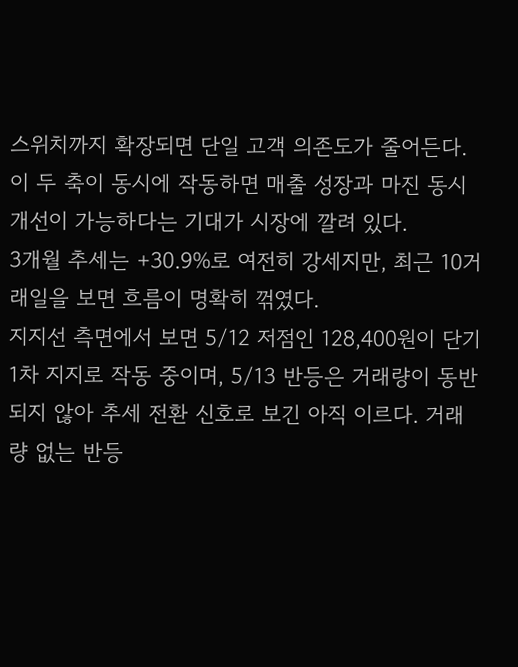스위치까지 확장되면 단일 고객 의존도가 줄어든다. 이 두 축이 동시에 작동하면 매출 성장과 마진 동시 개선이 가능하다는 기대가 시장에 깔려 있다.
3개월 추세는 +30.9%로 여전히 강세지만, 최근 10거래일을 보면 흐름이 명확히 꺾였다.
지지선 측면에서 보면 5/12 저점인 128,400원이 단기 1차 지지로 작동 중이며, 5/13 반등은 거래량이 동반되지 않아 추세 전환 신호로 보긴 아직 이르다. 거래량 없는 반등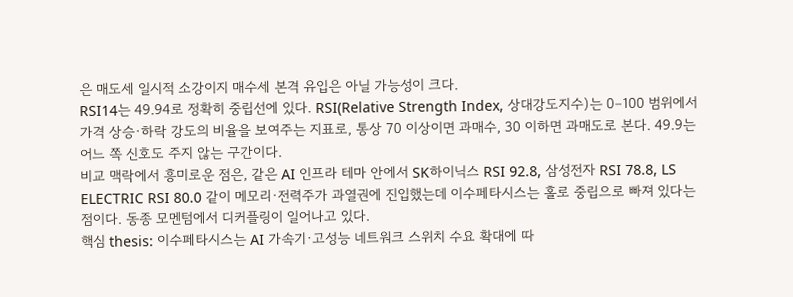은 매도세 일시적 소강이지 매수세 본격 유입은 아닐 가능성이 크다.
RSI14는 49.94로 정확히 중립선에 있다. RSI(Relative Strength Index, 상대강도지수)는 0–100 범위에서 가격 상승·하락 강도의 비율을 보여주는 지표로, 통상 70 이상이면 과매수, 30 이하면 과매도로 본다. 49.9는 어느 쪽 신호도 주지 않는 구간이다.
비교 맥락에서 흥미로운 점은, 같은 AI 인프라 테마 안에서 SK하이닉스 RSI 92.8, 삼성전자 RSI 78.8, LS ELECTRIC RSI 80.0 같이 메모리·전력주가 과열권에 진입했는데 이수페타시스는 홀로 중립으로 빠져 있다는 점이다. 동종 모멘텀에서 디커플링이 일어나고 있다.
핵심 thesis: 이수페타시스는 AI 가속기·고성능 네트워크 스위치 수요 확대에 따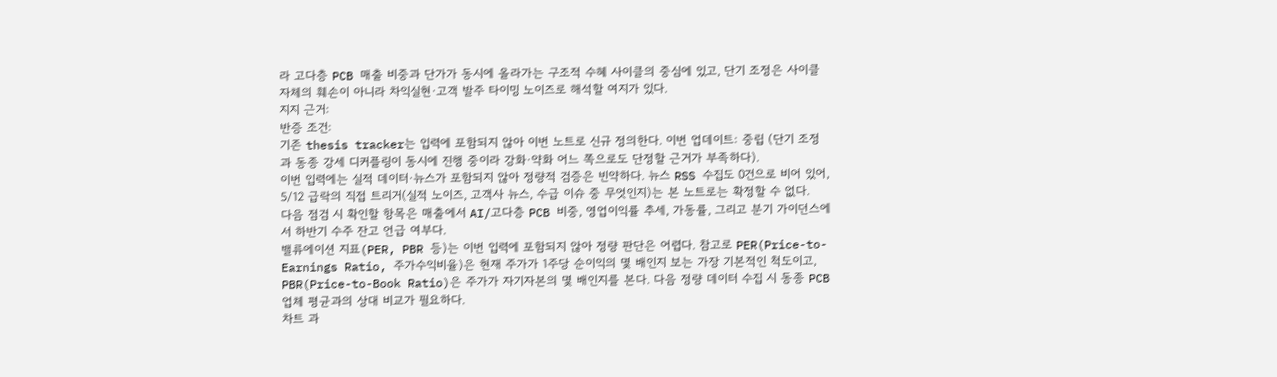라 고다층 PCB 매출 비중과 단가가 동시에 올라가는 구조적 수혜 사이클의 중심에 있고, 단기 조정은 사이클 자체의 훼손이 아니라 차익실현·고객 발주 타이밍 노이즈로 해석할 여지가 있다.
지지 근거:
반증 조건:
기존 thesis tracker는 입력에 포함되지 않아 이번 노트로 신규 정의한다. 이번 업데이트: 중립 (단기 조정과 동종 강세 디커플링이 동시에 진행 중이라 강화·약화 어느 쪽으로도 단정할 근거가 부족하다).
이번 입력에는 실적 데이터·뉴스가 포함되지 않아 정량적 검증은 빈약하다. 뉴스 RSS 수집도 0건으로 비어 있어, 5/12 급락의 직접 트리거(실적 노이즈, 고객사 뉴스, 수급 이슈 중 무엇인지)는 본 노트로는 확정할 수 없다.
다음 점검 시 확인할 항목은 매출에서 AI/고다층 PCB 비중, 영업이익률 추세, 가동률, 그리고 분기 가이던스에서 하반기 수주 잔고 언급 여부다.
밸류에이션 지표(PER, PBR 등)는 이번 입력에 포함되지 않아 정량 판단은 어렵다. 참고로 PER(Price-to-Earnings Ratio, 주가수익비율)은 현재 주가가 1주당 순이익의 몇 배인지 보는 가장 기본적인 척도이고, PBR(Price-to-Book Ratio)은 주가가 자기자본의 몇 배인지를 본다. 다음 정량 데이터 수집 시 동종 PCB 업체 평균과의 상대 비교가 필요하다.
차트 과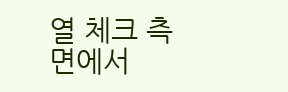열 체크 측면에서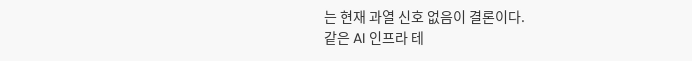는 현재 과열 신호 없음이 결론이다.
같은 AI 인프라 테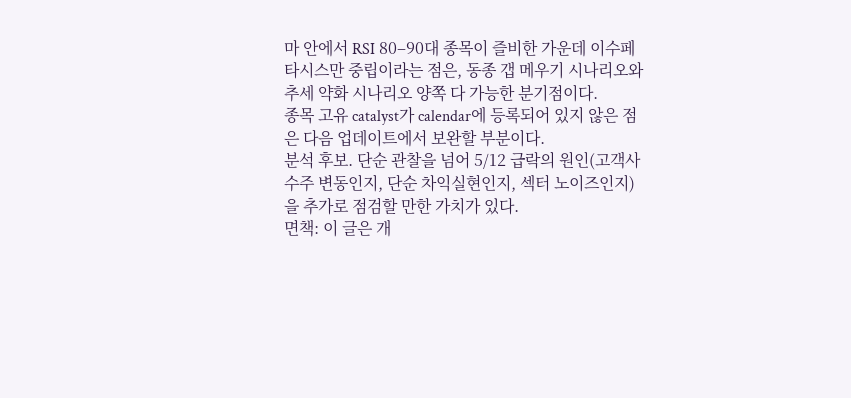마 안에서 RSI 80–90대 종목이 즐비한 가운데 이수페타시스만 중립이라는 점은, 동종 갭 메우기 시나리오와 추세 약화 시나리오 양쪽 다 가능한 분기점이다.
종목 고유 catalyst가 calendar에 등록되어 있지 않은 점은 다음 업데이트에서 보완할 부분이다.
분석 후보. 단순 관찰을 넘어 5/12 급락의 원인(고객사 수주 변동인지, 단순 차익실현인지, 섹터 노이즈인지)을 추가로 점검할 만한 가치가 있다.
면책: 이 글은 개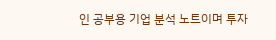인 공부용 기업 분석 노트이며 투자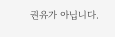권유가 아닙니다.